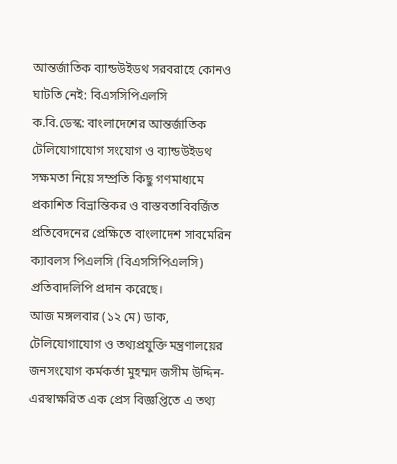আন্তর্জাতিক ব্যান্ডউইডথ সরবরাহে কোনও ঘাটতি নেই: বিএসসিপিএলসি
ক.বি.ডেস্ক: বাংলাদেশের আন্তর্জাতিক টেলিযোগাযোগ সংযোগ ও ব্যান্ডউইডথ সক্ষমতা নিয়ে সম্প্রতি কিছু গণমাধ্যমে প্রকাশিত বিভ্রান্তিকর ও বাস্তবতাবিবর্জিত প্রতিবেদনের প্রেক্ষিতে বাংলাদেশ সাবমেরিন ক্যাবলস পিএলসি (বিএসসিপিএলসি) প্রতিবাদলিপি প্রদান করেছে।
আজ মঙ্গলবার (১২ মে) ডাক, টেলিযোগাযোগ ও তথ্যপ্রযুক্তি মন্ত্রণালয়ের জনসংযোগ কর্মকর্তা মুহম্মদ জসীম উদ্দিন-এরস্বাক্ষরিত এক প্রেস বিজ্ঞপ্তিতে এ তথ্য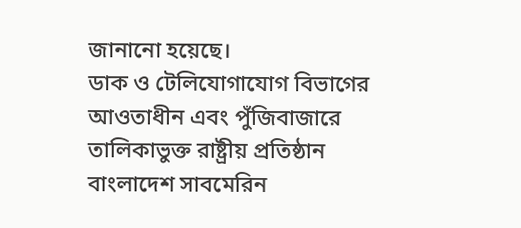জানানো হয়েছে।
ডাক ও টেলিযোগাযোগ বিভাগের আওতাধীন এবং পুঁজিবাজারে তালিকাভুক্ত রাষ্ট্রীয় প্রতিষ্ঠান বাংলাদেশ সাবমেরিন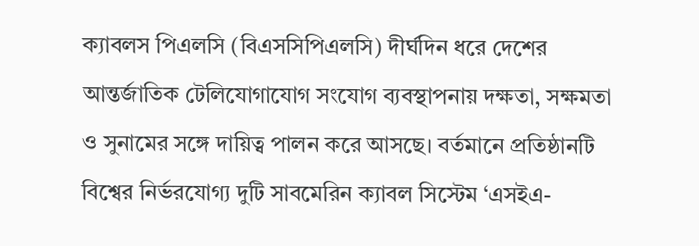ক্যাবলস পিএলসি (বিএসসিপিএলসি) দীর্ঘদিন ধরে দেশের আন্তর্জাতিক টেলিযোগাযোগ সংযোগ ব্যবস্থাপনায় দক্ষতা, সক্ষমতা ও সুনামের সঙ্গে দায়িত্ব পালন করে আসছে। বর্তমানে প্রতিষ্ঠানটি বিশ্বের নির্ভরযোগ্য দুটি সাবমেরিন ক্যাবল সিস্টেম ‘এসইএ-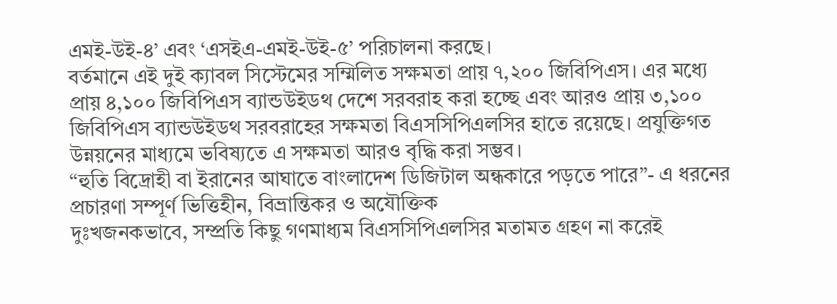এমই-উই-৪’ এবং ‘এসইএ-এমই-উই-৫’ পরিচালনা করছে।
বর্তমানে এই দুই ক্যাবল সিস্টেমের সম্মিলিত সক্ষমতা প্রায় ৭,২০০ জিবিপিএস। এর মধ্যে প্রায় ৪,১০০ জিবিপিএস ব্যান্ডউইডথ দেশে সরবরাহ করা হচ্ছে এবং আরও প্রায় ৩,১০০ জিবিপিএস ব্যান্ডউইডথ সরবরাহের সক্ষমতা বিএসসিপিএলসির হাতে রয়েছে। প্রযুক্তিগত উন্নয়নের মাধ্যমে ভবিষ্যতে এ সক্ষমতা আরও বৃদ্ধি করা সম্ভব।
“হুতি বিদ্রোহী বা ইরানের আঘাতে বাংলাদেশ ডিজিটাল অন্ধকারে পড়তে পারে”- এ ধরনের প্রচারণা সম্পূর্ণ ভিত্তিহীন, বিভ্রান্তিকর ও অযৌক্তিক
দুঃখজনকভাবে, সম্প্রতি কিছু গণমাধ্যম বিএসসিপিএলসির মতামত গ্রহণ না করেই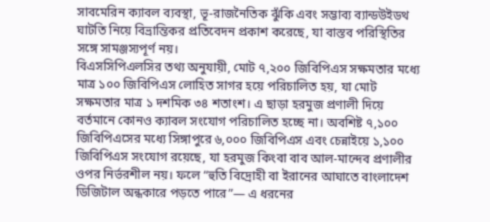সাবমেরিন ক্যাবল ব্যবস্থা, ভূ-রাজনৈতিক ঝুঁকি এবং সম্ভাব্য ব্যান্ডউইডথ ঘাটতি নিয়ে বিভ্রান্তিকর প্রতিবেদন প্রকাশ করেছে, যা বাস্তব পরিস্থিতির সঙ্গে সামঞ্জস্যপূর্ণ নয়।
বিএসসিপিএলসির তথ্য অনুযায়ী, মোট ৭,২০০ জিবিপিএস সক্ষমতার মধ্যে মাত্র ১০০ জিবিপিএস লোহিত সাগর হয়ে পরিচালিত হয়, যা মোট সক্ষমতার মাত্র ১ দশমিক ৩৪ শতাংশ। এ ছাড়া হরমুজ প্রণালী দিয়ে বর্তমানে কোনও ক্যাবল সংযোগ পরিচালিত হচ্ছে না। অবশিষ্ট ৭,১০০ জিবিপিএসের মধ্যে সিঙ্গাপুরে ৬,০০০ জিবিপিএস এবং চেন্নাইয়ে ১,১০০ জিবিপিএস সংযোগ রয়েছে, যা হরমুজ কিংবা বাব আল-মান্দেব প্রণালীর ওপর নির্ভরশীল নয়। ফলে “হুতি বিদ্রোহী বা ইরানের আঘাতে বাংলাদেশ ডিজিটাল অন্ধকারে পড়তে পারে”— এ ধরনের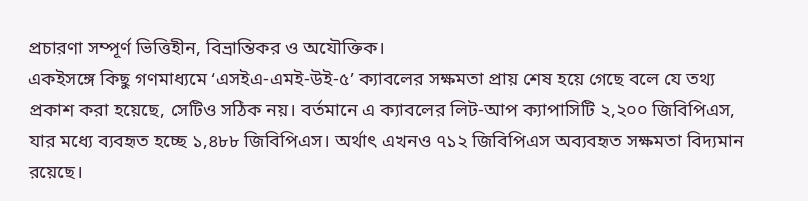প্রচারণা সম্পূর্ণ ভিত্তিহীন, বিভ্রান্তিকর ও অযৌক্তিক।
একইসঙ্গে কিছু গণমাধ্যমে ‘এসইএ-এমই-উই-৫’ ক্যাবলের সক্ষমতা প্রায় শেষ হয়ে গেছে বলে যে তথ্য প্রকাশ করা হয়েছে, সেটিও সঠিক নয়। বর্তমানে এ ক্যাবলের লিট-আপ ক্যাপাসিটি ২,২০০ জিবিপিএস, যার মধ্যে ব্যবহৃত হচ্ছে ১,৪৮৮ জিবিপিএস। অর্থাৎ এখনও ৭১২ জিবিপিএস অব্যবহৃত সক্ষমতা বিদ্যমান রয়েছে।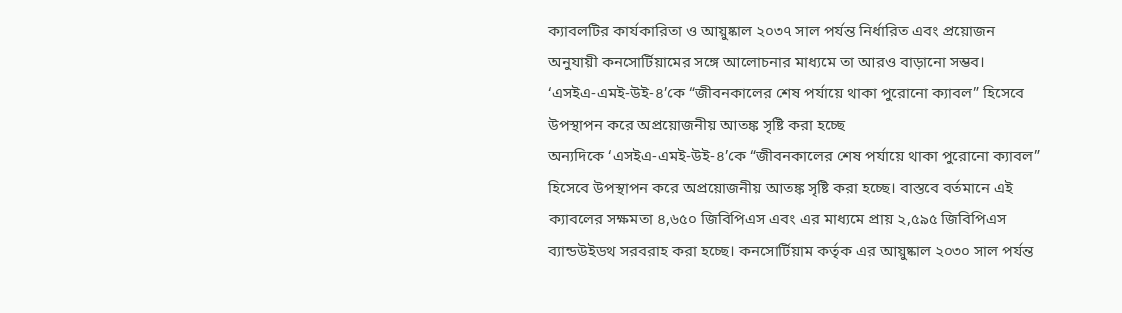ক্যাবলটির কার্যকারিতা ও আয়ুষ্কাল ২০৩৭ সাল পর্যন্ত নির্ধারিত এবং প্রয়োজন অনুযায়ী কনসোর্টিয়ামের সঙ্গে আলোচনার মাধ্যমে তা আরও বাড়ানো সম্ভব।
‘এসইএ-এমই-উই-৪’কে “জীবনকালের শেষ পর্যায়ে থাকা পুরোনো ক্যাবল” হিসেবে উপস্থাপন করে অপ্রয়োজনীয় আতঙ্ক সৃষ্টি করা হচ্ছে
অন্যদিকে ‘এসইএ-এমই-উই-৪’কে “জীবনকালের শেষ পর্যায়ে থাকা পুরোনো ক্যাবল” হিসেবে উপস্থাপন করে অপ্রয়োজনীয় আতঙ্ক সৃষ্টি করা হচ্ছে। বাস্তবে বর্তমানে এই ক্যাবলের সক্ষমতা ৪,৬৫০ জিবিপিএস এবং এর মাধ্যমে প্রায় ২,৫৯৫ জিবিপিএস ব্যান্ডউইডথ সরবরাহ করা হচ্ছে। কনসোর্টিয়াম কর্তৃক এর আয়ুষ্কাল ২০৩০ সাল পর্যন্ত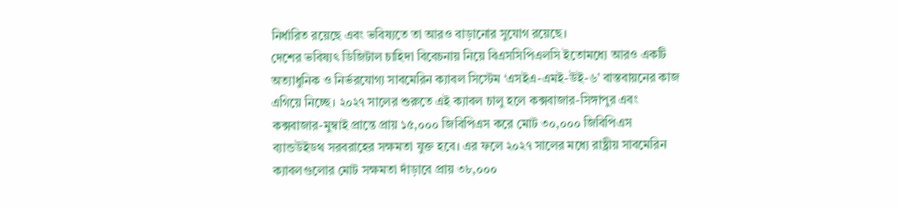নির্ধারিত রয়েছে এবং ভবিষ্যতে তা আরও বাড়ানোর সুযোগ রয়েছে।
দেশের ভবিষ্যৎ ডিজিটাল চাহিদা বিবেচনায় নিয়ে বিএসসিপিএলসি ইতোমধ্যে আরও একটি অত্যাধুনিক ও নির্ভরযোগ্য সাবমেরিন ক্যাবল সিস্টেম ‘এসইএ-এমই-উই-৬’ বাস্তবায়নের কাজ এগিয়ে নিচ্ছে। ২০২৭ সালের শুরুতে এই ক্যাবল চালু হলে কক্সবাজার-সিঙ্গাপুর এবং কক্সবাজার-মুম্বাই প্রান্তে প্রায় ১৫,০০০ জিবিপিএস করে মোট ৩০,০০০ জিবিপিএস ব্যান্ডউইডথ সরবরাহের সক্ষমতা যুক্ত হবে। এর ফলে ২০২৭ সালের মধ্যে রাষ্ট্রীয় সাবমেরিন ক্যাবলগুলোর মোট সক্ষমতা দাঁড়াবে প্রায় ৩৮,০০০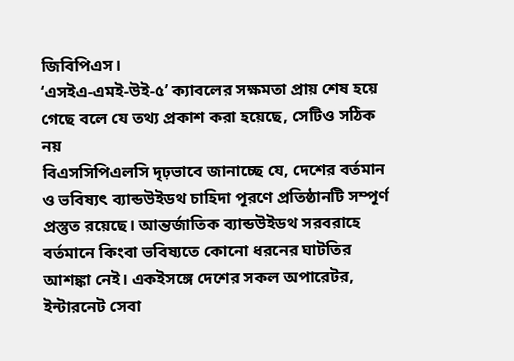জিবিপিএস।
‘এসইএ-এমই-উই-৫’ ক্যাবলের সক্ষমতা প্রায় শেষ হয়ে গেছে বলে যে তথ্য প্রকাশ করা হয়েছে, সেটিও সঠিক নয়
বিএসসিপিএলসি দৃঢ়ভাবে জানাচ্ছে যে, দেশের বর্তমান ও ভবিষ্যৎ ব্যান্ডউইডথ চাহিদা পূরণে প্রতিষ্ঠানটি সম্পূর্ণ প্রস্তুত রয়েছে। আন্তর্জাতিক ব্যান্ডউইডথ সরবরাহে বর্তমানে কিংবা ভবিষ্যতে কোনো ধরনের ঘাটতির আশঙ্কা নেই। একইসঙ্গে দেশের সকল অপারেটর, ইন্টারনেট সেবা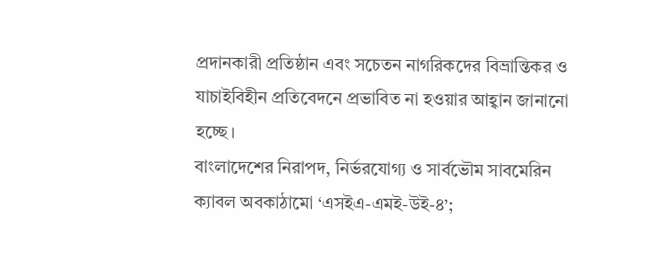প্রদানকারী প্রতিষ্ঠান এবং সচেতন নাগরিকদের বিভ্রান্তিকর ও যাচাইবিহীন প্রতিবেদনে প্রভাবিত না হওয়ার আহ্বান জানানো হচ্ছে।
বাংলাদেশের নিরাপদ, নির্ভরযোগ্য ও সার্বভৌম সাবমেরিন ক্যাবল অবকাঠামো ‘এসইএ-এমই-উই-৪’;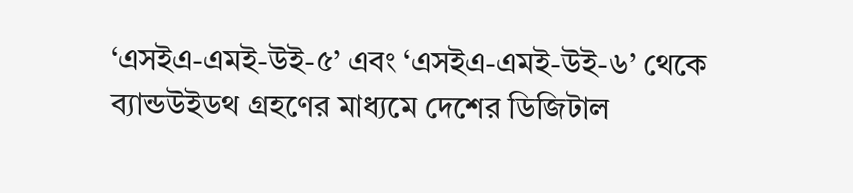‘এসইএ-এমই-উই-৫’ এবং ‘এসইএ-এমই-উই-৬’ থেকে ব্যান্ডউইডথ গ্রহণের মাধ্যমে দেশের ডিজিটাল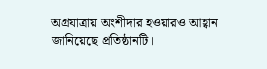অগ্রযাত্রায় অংশীদার হওয়ারও আহ্বান জানিয়েছে প্রতিষ্ঠানটি।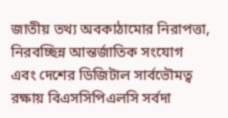জাতীয় তথ্য অবকাঠামোর নিরাপত্তা, নিরবচ্ছিন্ন আন্তর্জাতিক সংযোগ এবং দেশের ডিজিটাল সার্বভৌমত্ব রক্ষায় বিএসসিপিএলসি সর্বদা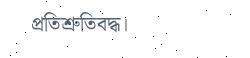প্রতিশ্রুতিবদ্ধ।